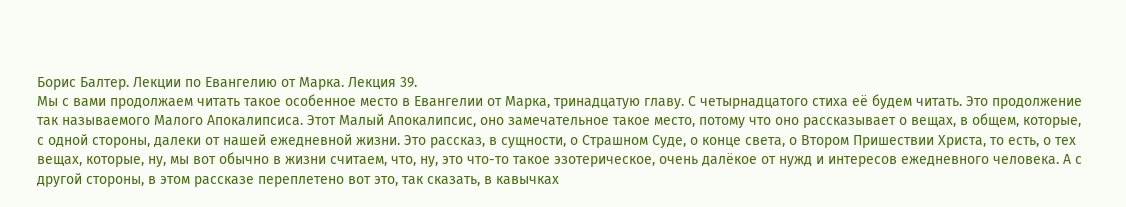Борис Балтер. Лекции по Евангелию от Марка. Лекция 39.
Мы с вами продолжаем читать такое особенное место в Евангелии от Марка, тринадцатую главу. С четырнадцатого стиха её будем читать. Это продолжение так называемого Малого Апокалипсиса. Этот Малый Апокалипсис, оно замечательное такое место, потому что оно рассказывает о вещах, в общем, которые, с одной стороны, далеки от нашей ежедневной жизни. Это рассказ, в сущности, о Страшном Суде, о конце света, о Втором Пришествии Христа, то есть, о тех вещах, которые, ну, мы вот обычно в жизни считаем, что, ну, это что-то такое эзотерическое, очень далёкое от нужд и интересов ежедневного человека. А с другой стороны, в этом рассказе переплетено вот это, так сказать, в кавычках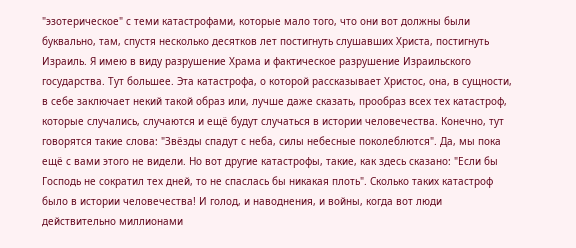"эзотерическое" с теми катастрофами, которые мало того, что они вот должны были буквально, там, спустя несколько десятков лет постигнуть слушавших Христа, постигнуть Израиль. Я имею в виду разрушение Храма и фактическое разрушение Израильского государства. Тут большее. Эта катастрофа, о которой рассказывает Христос, она, в сущности, в себе заключает некий такой образ или, лучше даже сказать, прообраз всех тех катастроф, которые случались, случаются и ещё будут случаться в истории человечества. Конечно, тут говорятся такие слова: "Звёзды спадут с неба, силы небесные поколеблются". Да, мы пока ещё с вами этого не видели. Но вот другие катастрофы, такие, как здесь сказано: "Если бы Господь не сократил тех дней, то не спаслась бы никакая плоть". Сколько таких катастроф было в истории человечества! И голод, и наводнения, и войны, когда вот люди действительно миллионами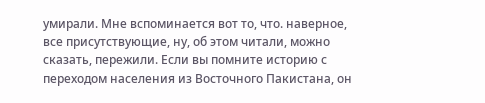умирали. Мне вспоминается вот то, что. наверное, все присутствующие, ну, об этом читали, можно сказать, пережили. Если вы помните историю с переходом населения из Восточного Пакистана, он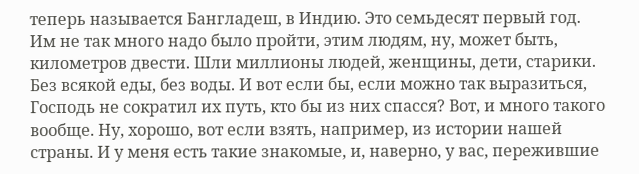теперь называется Бангладеш, в Индию. Это семьдесят первый год. Им не так много надо было пройти, этим людям, ну, может быть, километров двести. Шли миллионы людей, женщины, дети, старики. Без всякой еды, без воды. И вот если бы, если можно так выразиться, Господь не сократил их путь, кто бы из них спасся? Вот, и много такого вообще. Ну, хорошо, вот если взять, например, из истории нашей страны. И у меня есть такие знакомые, и, наверно, у вас, пережившие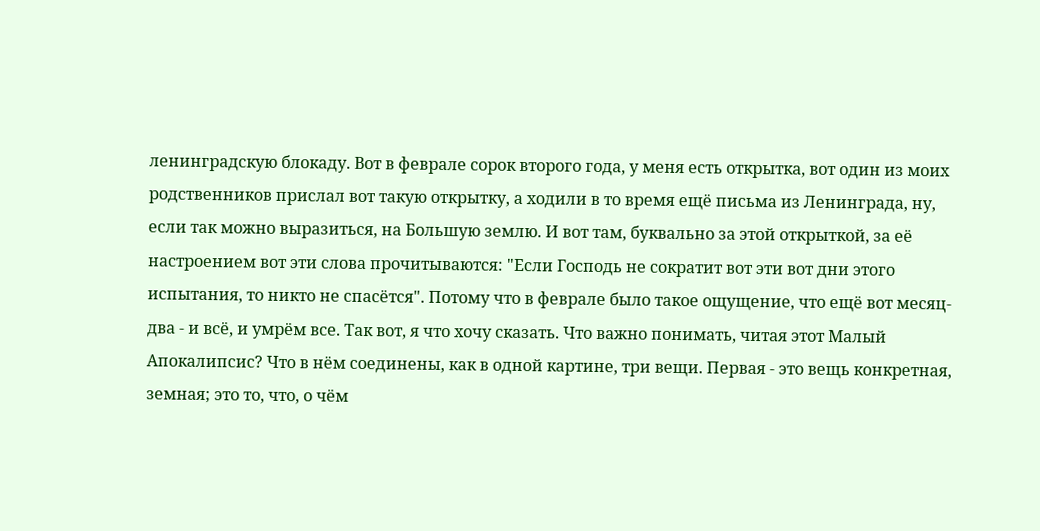ленинградскую блокаду. Вот в феврале сорок второго года, у меня есть открытка, вот один из моих родственников прислал вот такую открытку, а ходили в то время ещё письма из Ленинграда, ну, если так можно выразиться, на Большую землю. И вот там, буквально за этой открыткой, за её настроением вот эти слова прочитываются: "Если Господь не сократит вот эти вот дни этого испытания, то никто не спасётся". Потому что в феврале было такое ощущение, что ещё вот месяц-два - и всё, и умрём все. Так вот, я что хочу сказать. Что важно понимать, читая этот Малый Апокалипсис? Что в нём соединены, как в одной картине, три вещи. Первая - это вещь конкретная, земная; это то, что, о чём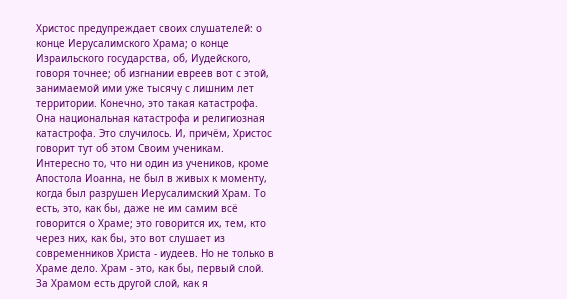Христос предупреждает своих слушателей: о конце Иерусалимского Храма; о конце Израильского государства, об, Иудейского, говоря точнее; об изгнании евреев вот с этой, занимаемой ими уже тысячу с лишним лет территории. Конечно, это такая катастрофа. Она национальная катастрофа и религиозная катастрофа. Это случилось. И, причём, Христос говорит тут об этом Своим ученикам. Интересно то, что ни один из учеников, кроме Апостола Иоанна, не был в живых к моменту, когда был разрушен Иерусалимский Храм. То есть, это, как бы, даже не им самим всё говорится о Храме; это говорится их, тем, кто через них, как бы, это вот слушает из современников Христа - иудеев. Но не только в Храме дело. Храм - это, как бы, первый слой. За Храмом есть другой слой, как я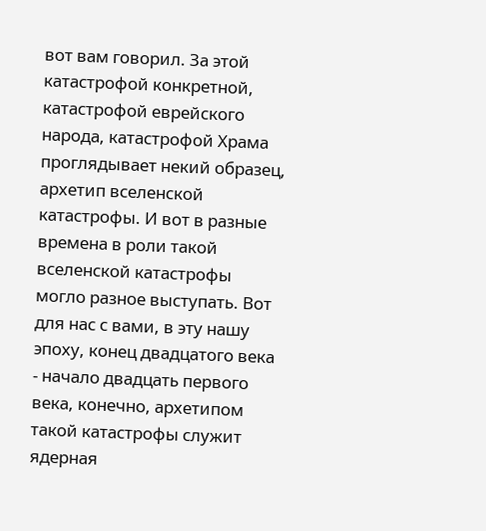вот вам говорил. За этой катастрофой конкретной, катастрофой еврейского народа, катастрофой Храма проглядывает некий образец, архетип вселенской катастрофы. И вот в разные времена в роли такой вселенской катастрофы могло разное выступать. Вот для нас с вами, в эту нашу эпоху, конец двадцатого века - начало двадцать первого века, конечно, архетипом такой катастрофы служит ядерная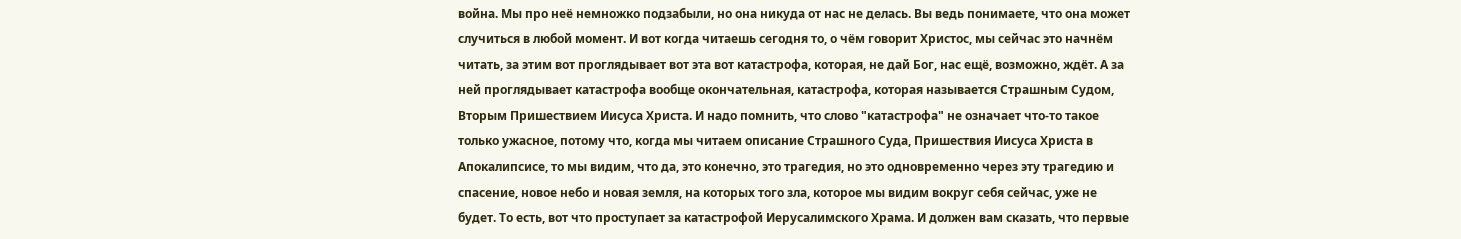война. Мы про неё немножко подзабыли, но она никуда от нас не делась. Вы ведь понимаете, что она может случиться в любой момент. И вот когда читаешь сегодня то, о чём говорит Христос, мы сейчас это начнём читать, за этим вот проглядывает вот эта вот катастрофа, которая, не дай Бог, нас ещё, возможно, ждёт. А за ней проглядывает катастрофа вообще окончательная, катастрофа, которая называется Страшным Судом, Вторым Пришествием Иисуса Христа. И надо помнить, что слово "катастрофа" не означает что-то такое только ужасное, потому что, когда мы читаем описание Страшного Суда, Пришествия Иисуса Христа в Апокалипсисе, то мы видим, что да, это конечно, это трагедия, но это одновременно через эту трагедию и спасение, новое небо и новая земля, на которых того зла, которое мы видим вокруг себя сейчас, уже не будет. То есть, вот что проступает за катастрофой Иерусалимского Храма. И должен вам сказать, что первые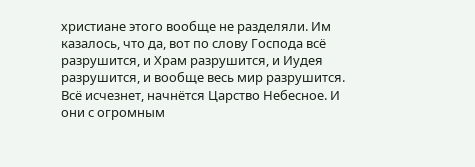христиане этого вообще не разделяли. Им казалось, что да, вот по слову Господа всё разрушится, и Храм разрушится, и Иудея разрушится, и вообще весь мир разрушится. Всё исчезнет, начнётся Царство Небесное. И они с огромным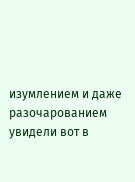изумлением и даже разочарованием увидели вот в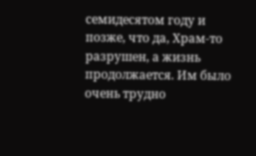семидесятом году и позже, что да, Храм-то разрушен, а жизнь продолжается. Им было очень трудно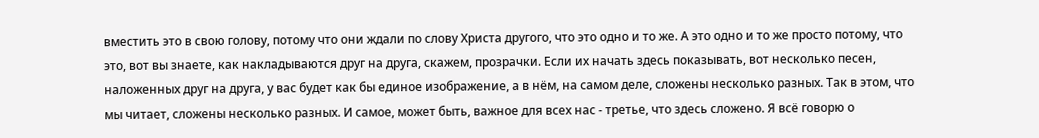вместить это в свою голову, потому что они ждали по слову Христа другого, что это одно и то же. А это одно и то же просто потому, что это, вот вы знаете, как накладываются друг на друга, скажем, прозрачки. Если их начать здесь показывать, вот несколько песен, наложенных друг на друга, у вас будет как бы единое изображение, а в нём, на самом деле, сложены несколько разных. Так в этом, что мы читает, сложены несколько разных. И самое, может быть, важное для всех нас - третье, что здесь сложено. Я всё говорю о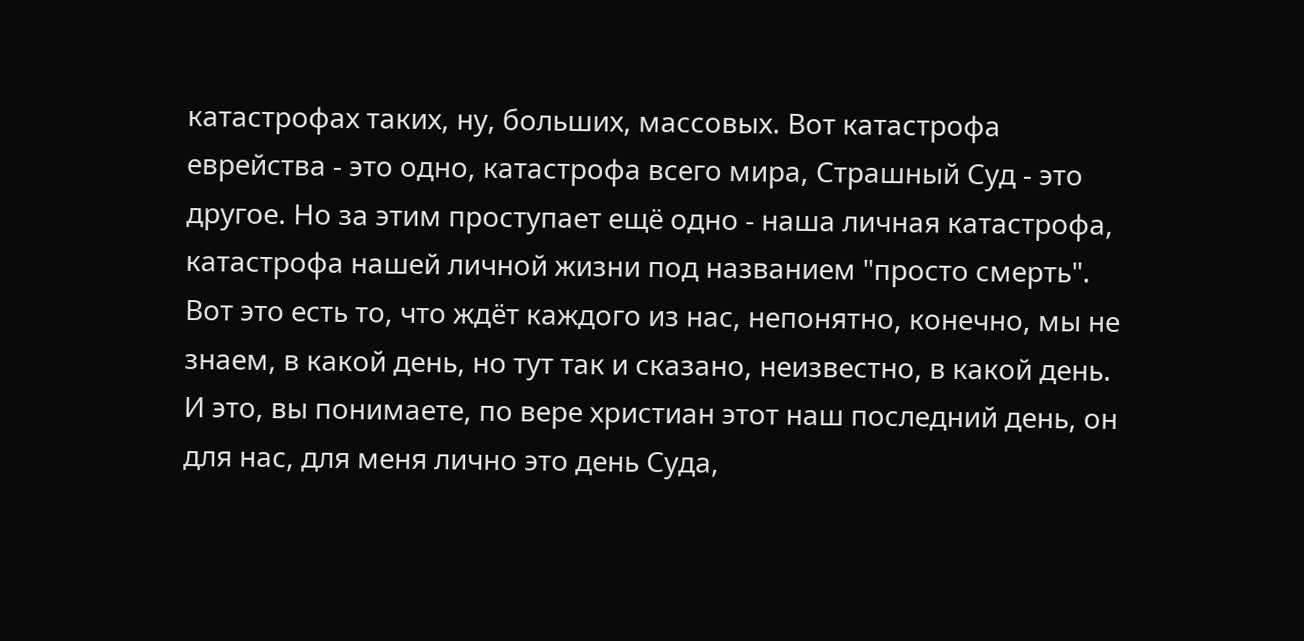катастрофах таких, ну, больших, массовых. Вот катастрофа еврейства - это одно, катастрофа всего мира, Страшный Суд - это другое. Но за этим проступает ещё одно - наша личная катастрофа, катастрофа нашей личной жизни под названием "просто смерть". Вот это есть то, что ждёт каждого из нас, непонятно, конечно, мы не знаем, в какой день, но тут так и сказано, неизвестно, в какой день. И это, вы понимаете, по вере христиан этот наш последний день, он для нас, для меня лично это день Суда,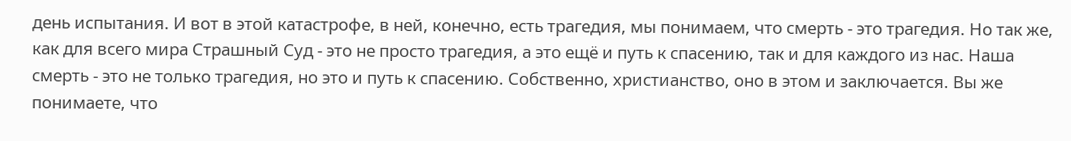день испытания. И вот в этой катастрофе, в ней, конечно, есть трагедия, мы понимаем, что смерть - это трагедия. Но так же, как для всего мира Страшный Суд - это не просто трагедия, а это ещё и путь к спасению, так и для каждого из нас. Наша смерть - это не только трагедия, но это и путь к спасению. Собственно, христианство, оно в этом и заключается. Вы же понимаете, что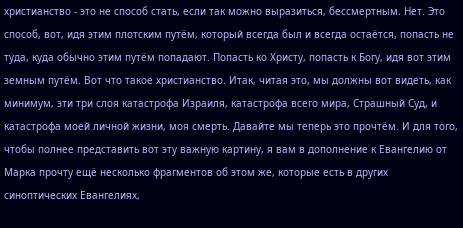христианство - это не способ стать, если так можно выразиться, бессмертным. Нет. Это способ, вот, идя этим плотским путём, который всегда был и всегда остаётся, попасть не туда, куда обычно этим путём попадают. Попасть ко Христу, попасть к Богу, идя вот этим земным путём. Вот что такое христианство. Итак, читая это, мы должны вот видеть, как минимум, эти три слоя катастрофа Израиля, катастрофа всего мира, Страшный Суд, и катастрофа моей личной жизни, моя смерть. Давайте мы теперь это прочтём. И для того, чтобы полнее представить вот эту важную картину, я вам в дополнение к Евангелию от Марка прочту ещё несколько фрагментов об этом же, которые есть в других синоптических Евангелиях,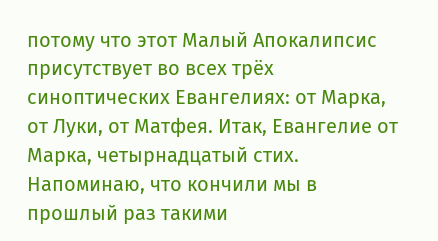потому что этот Малый Апокалипсис присутствует во всех трёх синоптических Евангелиях: от Марка, от Луки, от Матфея. Итак, Евангелие от Марка, четырнадцатый стих. Напоминаю, что кончили мы в прошлый раз такими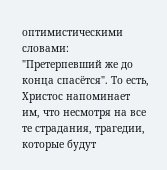оптимистическими словами: "Претерпевший же до конца спасётся". То есть, Христос напоминает им, что несмотря на все те страдания, трагедии, которые будут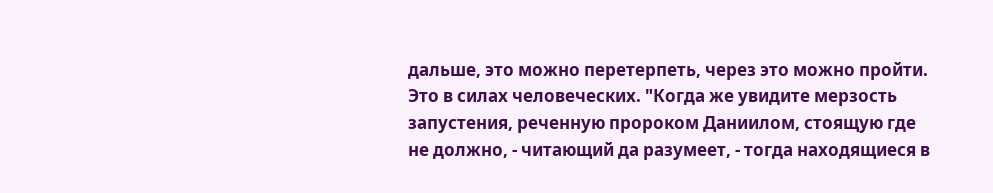дальше, это можно перетерпеть, через это можно пройти. Это в силах человеческих. "Когда же увидите мерзость запустения, реченную пророком Даниилом, стоящую где не должно, - читающий да разумеет, - тогда находящиеся в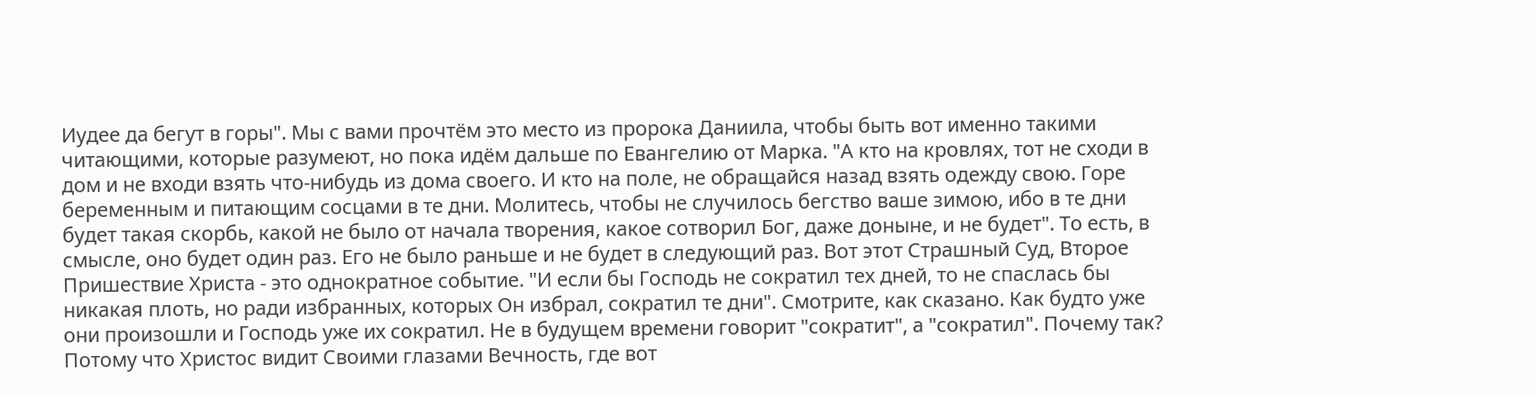Иудее да бегут в горы". Мы с вами прочтём это место из пророка Даниила, чтобы быть вот именно такими читающими, которые разумеют, но пока идём дальше по Евангелию от Марка. "А кто на кровлях, тот не сходи в дом и не входи взять что-нибудь из дома своего. И кто на поле, не обращайся назад взять одежду свою. Горе беременным и питающим сосцами в те дни. Молитесь, чтобы не случилось бегство ваше зимою, ибо в те дни будет такая скорбь, какой не было от начала творения, какое сотворил Бог, даже доныне, и не будет". То есть, в смысле, оно будет один раз. Его не было раньше и не будет в следующий раз. Вот этот Страшный Суд, Второе Пришествие Христа - это однократное событие. "И если бы Господь не сократил тех дней, то не спаслась бы никакая плоть, но ради избранных, которых Он избрал, сократил те дни". Смотрите, как сказано. Как будто уже они произошли и Господь уже их сократил. Не в будущем времени говорит "сократит", а "сократил". Почему так? Потому что Христос видит Своими глазами Вечность, где вот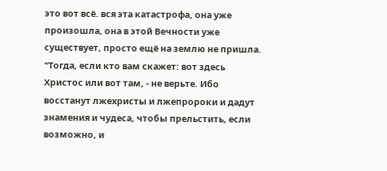это вот всё. вся эта катастрофа, она уже произошла, она в этой Вечности уже существует, просто ещё на землю не пришла. "Тогда, если кто вам скажет: вот здесь Христос или вот там, - не верьте. Ибо восстанут лжехристы и лжепророки и дадут знамения и чудеса, чтобы прельстить, если возможно, и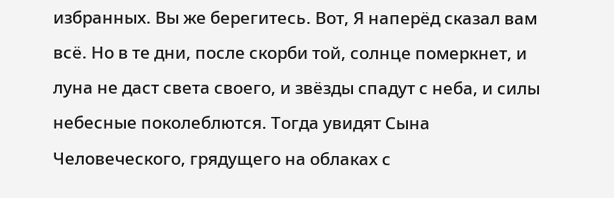избранных. Вы же берегитесь. Вот, Я наперёд сказал вам всё. Но в те дни, после скорби той, солнце померкнет, и луна не даст света своего, и звёзды спадут с неба, и силы небесные поколеблются. Тогда увидят Сына Человеческого, грядущего на облаках с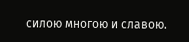силою многою и славою.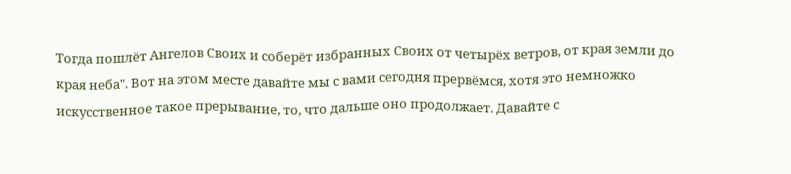Тогда пошлёт Ангелов Своих и соберёт избранных Своих от четырёх ветров, от края земли до края неба". Вот на этом месте давайте мы с вами сегодня прервёмся, хотя это немножко искусственное такое прерывание, то, что дальше оно продолжает. Давайте с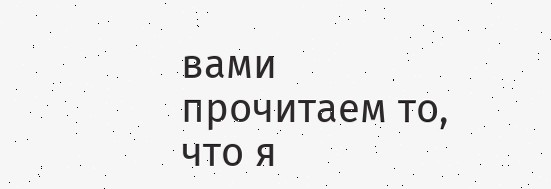вами прочитаем то, что я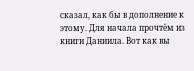сказал, как бы в дополнение к этому. Для начала прочтём из книги Даниила. Вот как вы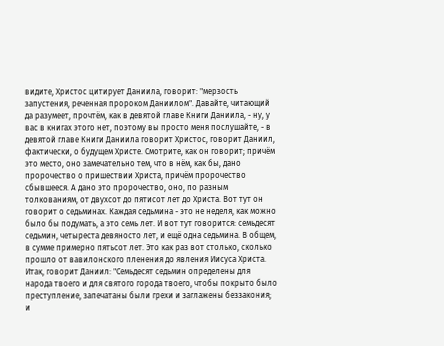видите, Христос цитирует Даниила, говорит: "мерзость запустения, реченная пророком Даниилом". Давайте, читающий да разумеет, прочтём, как в девятой главе Книги Даниила, - ну, у вас в книгах этого нет, поэтому вы просто меня послушайте, - в девятой главе Книги Даниила говорит Христос, говорит Даниил, фактически, о будущем Христе. Смотрите, как он говорит; причём это место, оно замечательно тем, что в нём, как бы, дано пророчество о пришествии Христа, причём пророчество сбывшееся. А дано это пророчество, оно, по разным толкованиям, от двухсот до пятисот лет до Христа. Вот тут он говорит о седьминах. Каждая седьмина - это не неделя, как можно было бы подумать, а это семь лет. И вот тут говорится: семьдесят седьмин, четыреста девяносто лет, и ещё одна седьмина. В общем, в сумме примерно пятьсот лет. Это как раз вот столько, сколько прошло от вавилонского пленения до явления Иисуса Христа. Итак, говорит Даниил: "Семьдесят седьмин определены для народа твоего и для святого города твоего, чтобы покрыто было преступление, запечатаны были грехи и заглажены беззакония; и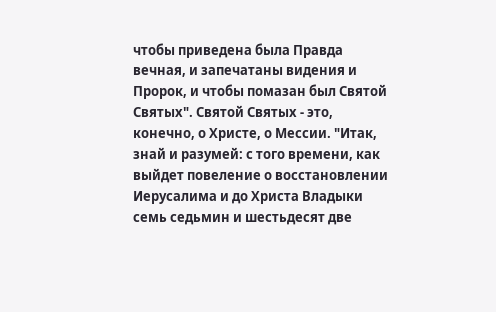чтобы приведена была Правда вечная, и запечатаны видения и Пророк, и чтобы помазан был Святой Святых". Святой Святых - это, конечно, о Христе, о Мессии. "Итак, знай и разумей: с того времени, как выйдет повеление о восстановлении Иерусалима и до Христа Владыки семь седьмин и шестьдесят две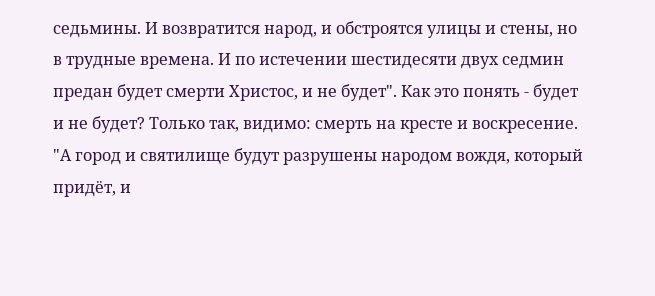седьмины. И возвратится народ, и обстроятся улицы и стены, но в трудные времена. И по истечении шестидесяти двух седмин предан будет смерти Христос, и не будет". Как это понять - будет и не будет? Только так, видимо: смерть на кресте и воскресение. "А город и святилище будут разрушены народом вождя, который придёт, и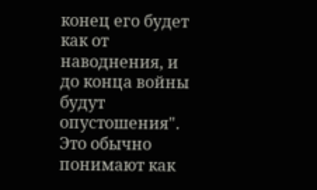конец его будет как от наводнения, и до конца войны будут опустошения". Это обычно понимают как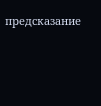предсказание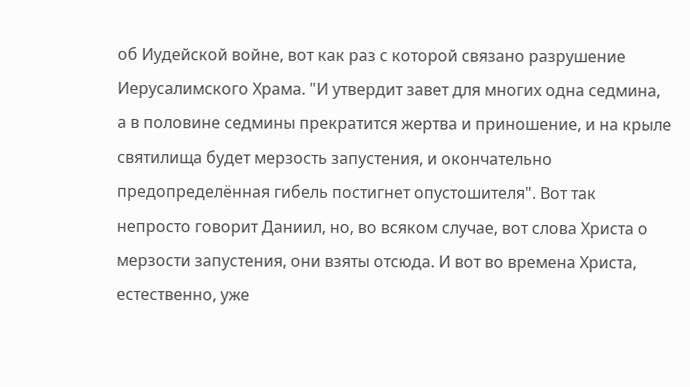об Иудейской войне, вот как раз с которой связано разрушение Иерусалимского Храма. "И утвердит завет для многих одна седмина, а в половине седмины прекратится жертва и приношение, и на крыле святилища будет мерзость запустения, и окончательно предопределённая гибель постигнет опустошителя". Вот так непросто говорит Даниил, но, во всяком случае, вот слова Христа о мерзости запустения, они взяты отсюда. И вот во времена Христа, естественно, уже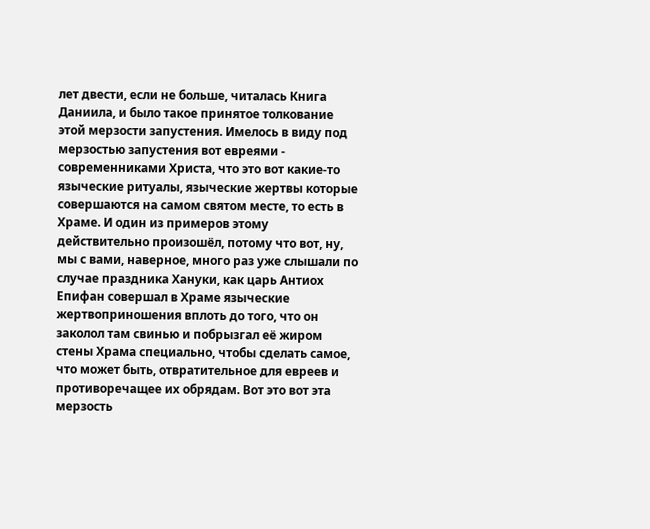лет двести, если не больше, читалась Книга Даниила, и было такое принятое толкование этой мерзости запустения. Имелось в виду под мерзостью запустения вот евреями - современниками Христа, что это вот какие-то языческие ритуалы, языческие жертвы которые совершаются на самом святом месте, то есть в Храме. И один из примеров этому действительно произошёл, потому что вот, ну, мы с вами, наверное, много раз уже слышали по случае праздника Хануки, как царь Антиох Епифан совершал в Храме языческие жертвоприношения вплоть до того, что он заколол там свинью и побрызгал её жиром стены Храма специально, чтобы сделать самое, что может быть, отвратительное для евреев и противоречащее их обрядам. Вот это вот эта мерзость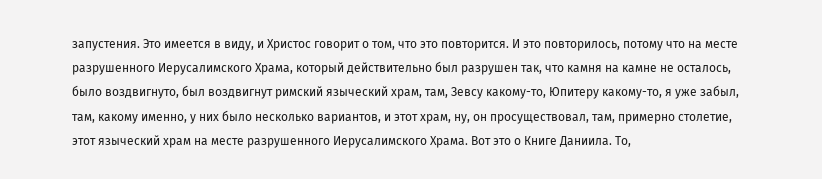запустения. Это имеется в виду, и Христос говорит о том, что это повторится. И это повторилось, потому что на месте разрушенного Иерусалимского Храма, который действительно был разрушен так, что камня на камне не осталось, было воздвигнуто, был воздвигнут римский языческий храм, там, Зевсу какому-то, Юпитеру какому-то, я уже забыл, там, какому именно, у них было несколько вариантов, и этот храм, ну, он просуществовал, там, примерно столетие, этот языческий храм на месте разрушенного Иерусалимского Храма. Вот это о Книге Даниила. То,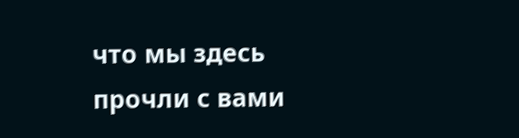что мы здесь прочли с вами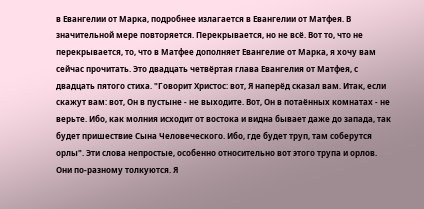в Евангелии от Марка, подробнее излагается в Евангелии от Матфея. В значительной мере повторяется. Перекрывается, но не всё. Вот то, что не перекрывается, то, что в Матфее дополняет Евангелие от Марка, я хочу вам сейчас прочитать. Это двадцать четвёртая глава Евангелия от Матфея, с двадцать пятого стиха. "Говорит Христос: вот, Я наперёд сказал вам. Итак, если скажут вам: вот, Он в пустыне - не выходите. Вот, Он в потаённых комнатах - не верьте. Ибо, как молния исходит от востока и видна бывает даже до запада, так будет пришествие Сына Человеческого. Ибо, где будет труп, там соберутся орлы". Эти слова непростые, особенно относительно вот этого трупа и орлов. Они по-разному толкуются. Я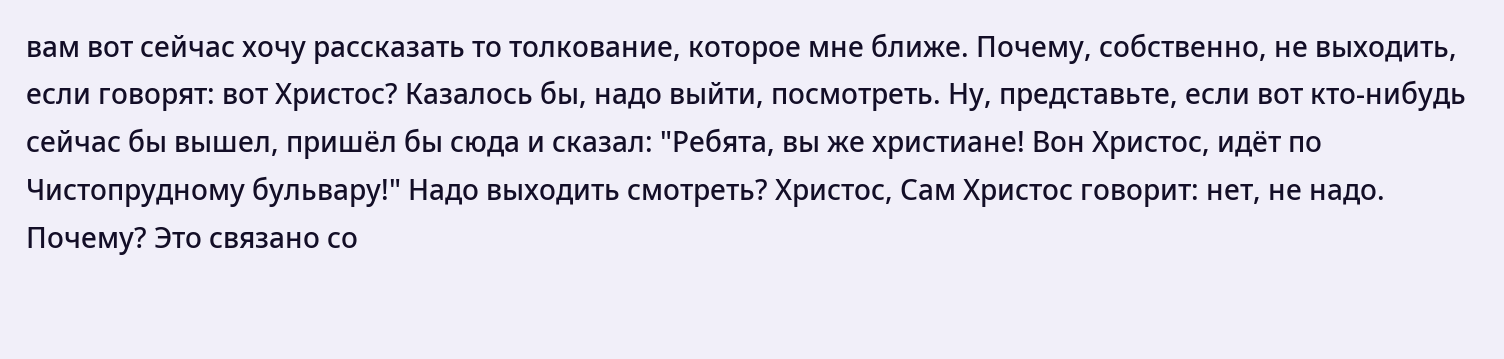вам вот сейчас хочу рассказать то толкование, которое мне ближе. Почему, собственно, не выходить, если говорят: вот Христос? Казалось бы, надо выйти, посмотреть. Ну, представьте, если вот кто-нибудь сейчас бы вышел, пришёл бы сюда и сказал: "Ребята, вы же христиане! Вон Христос, идёт по Чистопрудному бульвару!" Надо выходить смотреть? Христос, Сам Христос говорит: нет, не надо. Почему? Это связано со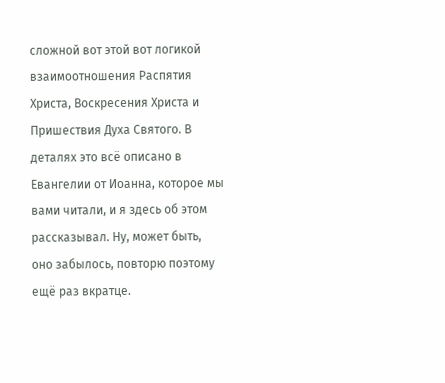сложной вот этой вот логикой взаимоотношения Распятия Христа, Воскресения Христа и Пришествия Духа Святого. В деталях это всё описано в Евангелии от Иоанна, которое мы вами читали, и я здесь об этом рассказывал. Ну, может быть, оно забылось, повторю поэтому ещё раз вкратце.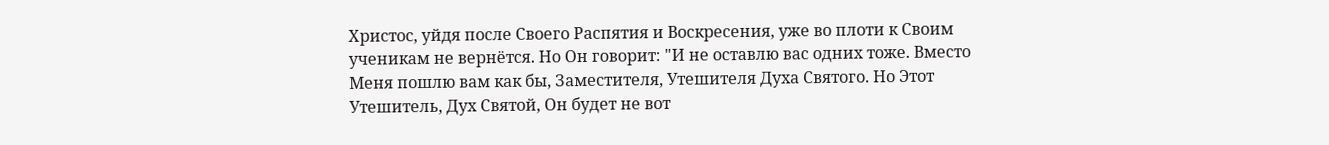Христос, уйдя после Своего Распятия и Воскресения, уже во плоти к Своим ученикам не вернётся. Но Он говорит: "И не оставлю вас одних тоже. Вместо Меня пошлю вам как бы, Заместителя, Утешителя Духа Святого. Но Этот Утешитель, Дух Святой, Он будет не вот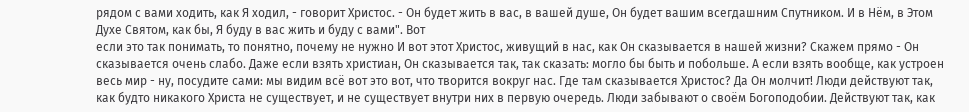рядом с вами ходить, как Я ходил, - говорит Христос. - Он будет жить в вас, в вашей душе, Он будет вашим всегдашним Спутником. И в Нём, в Этом Духе Святом, как бы, Я буду в вас жить и буду с вами". Вот
если это так понимать, то понятно, почему не нужно И вот этот Христос, живущий в нас, как Он сказывается в нашей жизни? Скажем прямо - Он сказывается очень слабо. Даже если взять христиан, Он сказывается так, так сказать: могло бы быть и побольше. А если взять вообще, как устроен весь мир - ну, посудите сами: мы видим всё вот это вот, что творится вокруг нас. Где там сказывается Христос? Да Он молчит! Люди действуют так, как будто никакого Христа не существует, и не существует внутри них в первую очередь. Люди забывают о своём Богоподобии. Действуют так, как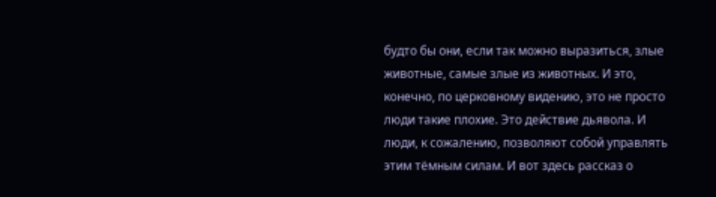будто бы они, если так можно выразиться, злые животные, самые злые из животных. И это, конечно, по церковному видению, это не просто люди такие плохие. Это действие дьявола. И люди, к сожалению, позволяют собой управлять этим тёмным силам. И вот здесь рассказ о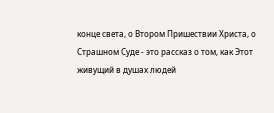конце света, о Втором Пришествии Христа, о Страшном Суде - это рассказ о том, как Этот живущий в душах людей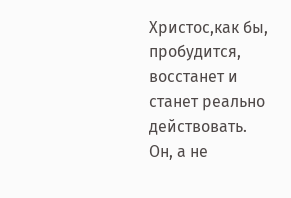Христос,как бы, пробудится, восстанет и станет реально действовать. Он, а не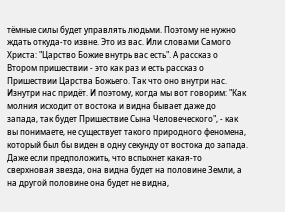тёмные силы будет управлять людьми. Поэтому не нужно ждать откуда-то извне. Это из вас. Или словами Самого Христа: "Царство Божие внутрь вас есть". А рассказ о Втором пришествии - это как раз и есть рассказ о Пришествии Царства Божьего. Так что оно внутри нас. Изнутри нас придёт. И поэтому, когда мы вот говорим: "Как молния исходит от востока и видна бывает даже до запада, так будет Пришествие Сына Человеческого", - как вы понимаете, не существует такого природного феномена, который был бы виден в одну секунду от востока до запада. Даже если предположить, что вспыхнет какая-то сверхновая звезда, она видна будет на половине Земли, а на другой половине она будет не видна,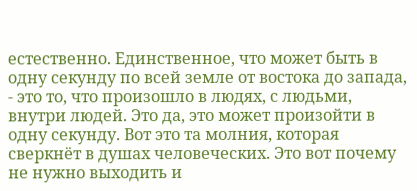естественно. Единственное, что может быть в одну секунду по всей земле от востока до запада, - это то, что произошло в людях, с людьми, внутри людей. Это да, это может произойти в одну секунду. Вот это та молния, которая сверкнёт в душах человеческих. Это вот почему не нужно выходить и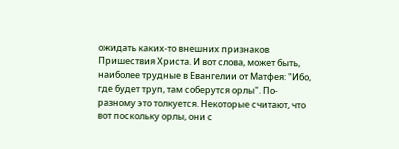ожидать каких-то внешних признаков Пришествия Христа. И вот слова, может быть, наиболее трудные в Евангелии от Матфея: "Ибо, где будет труп, там соберутся орлы". По-разному это толкуется. Некоторые считают, что вот поскольку орлы, они с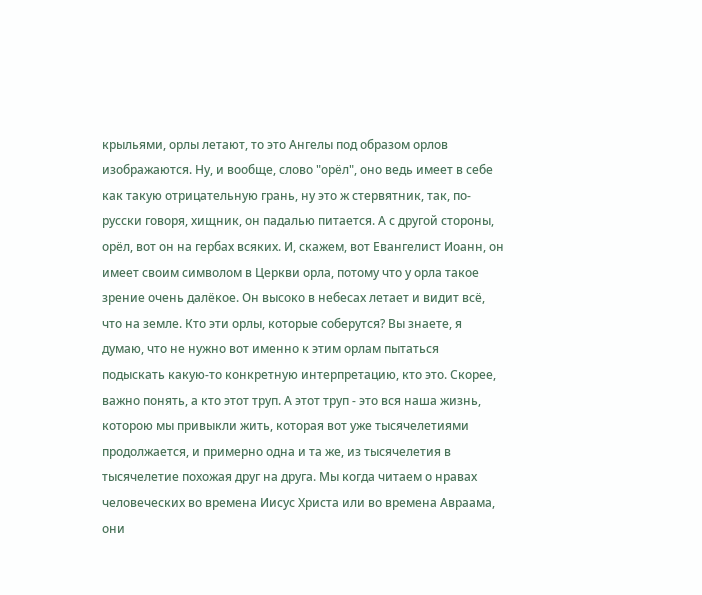крыльями, орлы летают, то это Ангелы под образом орлов изображаются. Ну, и вообще, слово "орёл", оно ведь имеет в себе как такую отрицательную грань, ну это ж стервятник, так, по-русски говоря, хищник, он падалью питается. А с другой стороны, орёл, вот он на гербах всяких. И, скажем, вот Евангелист Иоанн, он имеет своим символом в Церкви орла, потому что у орла такое зрение очень далёкое. Он высоко в небесах летает и видит всё, что на земле. Кто эти орлы, которые соберутся? Вы знаете, я думаю, что не нужно вот именно к этим орлам пытаться подыскать какую-то конкретную интерпретацию, кто это. Скорее, важно понять, а кто этот труп. А этот труп - это вся наша жизнь, которою мы привыкли жить, которая вот уже тысячелетиями продолжается, и примерно одна и та же, из тысячелетия в тысячелетие похожая друг на друга. Мы когда читаем о нравах человеческих во времена Иисус Христа или во времена Авраама, они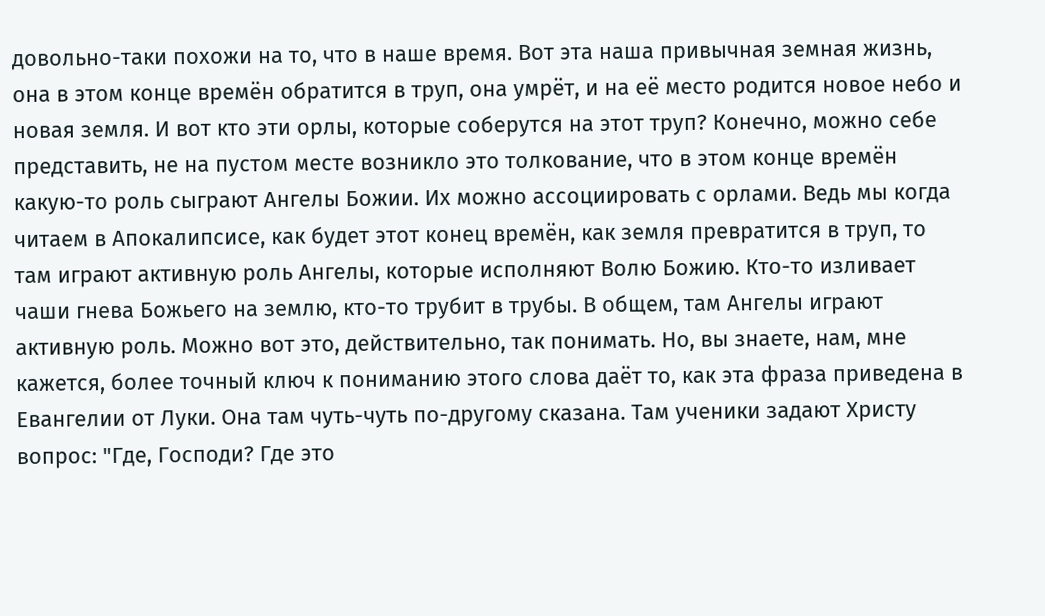довольно-таки похожи на то, что в наше время. Вот эта наша привычная земная жизнь, она в этом конце времён обратится в труп, она умрёт, и на её место родится новое небо и новая земля. И вот кто эти орлы, которые соберутся на этот труп? Конечно, можно себе представить, не на пустом месте возникло это толкование, что в этом конце времён какую-то роль сыграют Ангелы Божии. Их можно ассоциировать с орлами. Ведь мы когда читаем в Апокалипсисе, как будет этот конец времён, как земля превратится в труп, то там играют активную роль Ангелы, которые исполняют Волю Божию. Кто-то изливает чаши гнева Божьего на землю, кто-то трубит в трубы. В общем, там Ангелы играют активную роль. Можно вот это, действительно, так понимать. Но, вы знаете, нам, мне кажется, более точный ключ к пониманию этого слова даёт то, как эта фраза приведена в Евангелии от Луки. Она там чуть-чуть по-другому сказана. Там ученики задают Христу вопрос: "Где, Господи? Где это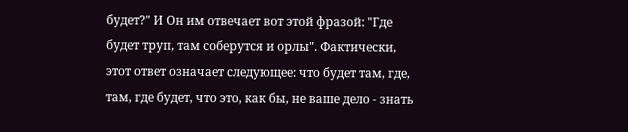будет?" И Он им отвечает вот этой фразой: "Где будет труп, там соберутся и орлы". Фактически, этот ответ означает следующее: что будет там, где, там, где будет, что это, как бы, не ваше дело - знать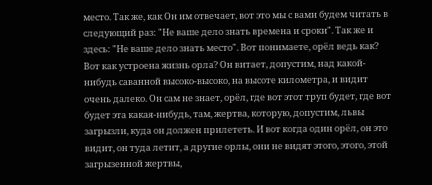место. Так же, как Он им отвечает, вот это мы с вами будем читать в следующий раз: "Не ваше дело знать времена и сроки". Так же и здесь: "Не ваше дело знать место". Вот понимаете, орёл ведь как? Вот как устроена жизнь орла? Он витает, допустим, над какой-нибудь саванной высоко-высоко, на высоте километра, и видит очень далеко. Он сам не знает, орёл, где вот этот труп будет, где вот будет эта какая-нибудь, там, жертва, которую, допустим, львы загрызли, куда он должен прилететь. И вот когда один орёл, он это видит, он туда летит, а другие орлы, они не видят этого, этого, этой загрызенной жертвы,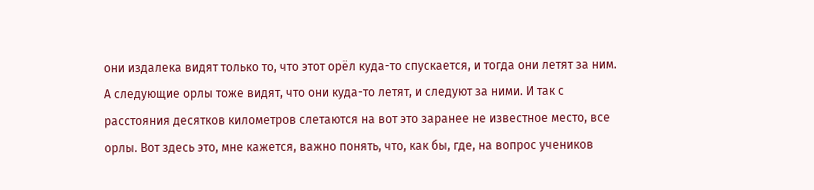они издалека видят только то, что этот орёл куда-то спускается, и тогда они летят за ним. А следующие орлы тоже видят, что они куда-то летят, и следуют за ними. И так с расстояния десятков километров слетаются на вот это заранее не известное место, все орлы. Вот здесь это, мне кажется, важно понять, что, как бы, где, на вопрос учеников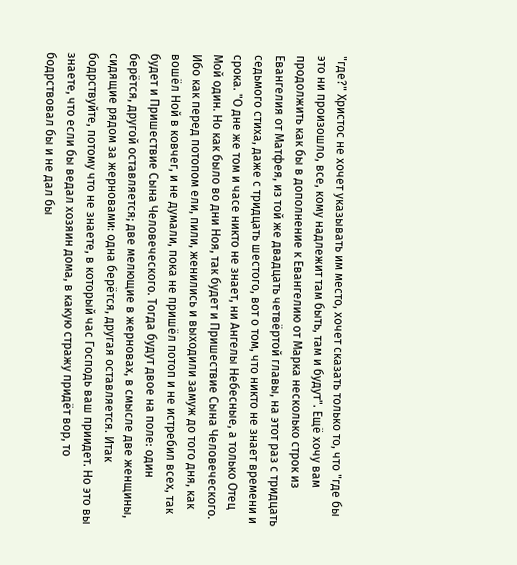"где?" Христос не хочет указывать им место, хочет сказать только то, что "где бы это ни произошло, все, кому надлежит там быть, там и будут". Ещё хочу вам продолжить как бы в дополнение к Евангелию от Марка несколько строк из Евангелия от Матфея, из той же двадцать четвёртой главы, на этот раз с тридцать седьмого стиха, даже с тридцать шестого, вот о том, что никто не знает времени и срока. "О дне же том и часе никто не знает, ни Ангелы Небесные, а только Отец Мой один. Но как было во дни Ноя, так будет и Пришествие Сына Человеческого. Ибо как перед потопом ели, пили, женились и выходили замуж до того дня, как вошёл Ной в ковчег, и не думали, пока не пришёл потоп и не истребил всех, так будет и Пришествие Сына Человеческого. Тогда будут двое на поле: один берётся, другой оставляется; две мелющие в жерновах, в смысле две женщины, сидящие рядом за жерновами: одна берётся, другая оставляется. Итак бодрствуйте, потому что не знаете, в который час Господь ваш приидет. Но это вы знаете, что если бы ведал хозяин дома, в какую стражу придёт вор, то бодрствовал бы и не дал бы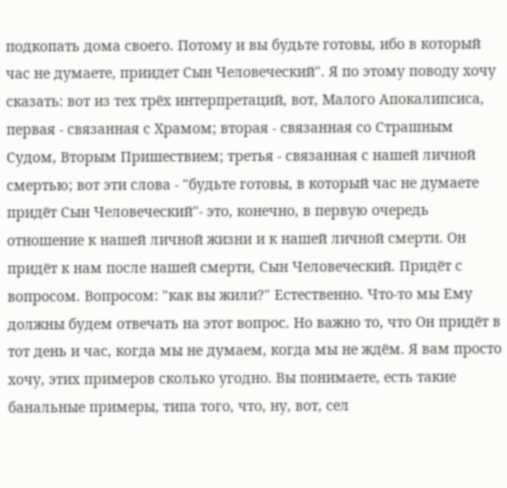подкопать дома своего. Потому и вы будьте готовы, ибо в который час не думаете, приидет Сын Человеческий". Я по этому поводу хочу сказать: вот из тех трёх интерпретаций, вот, Малого Апокалипсиса, первая - связанная с Храмом; вторая - связанная со Страшным Судом, Вторым Пришествием; третья - связанная с нашей личной смертью; вот эти слова - "будьте готовы, в который час не думаете придёт Сын Человеческий"- это, конечно, в первую очередь отношение к нашей личной жизни и к нашей личной смерти. Он придёт к нам после нашей смерти, Сын Человеческий. Придёт с вопросом. Вопросом: "как вы жили?" Естественно. Что-то мы Ему должны будем отвечать на этот вопрос. Но важно то, что Он придёт в тот день и час, когда мы не думаем, когда мы не ждём. Я вам просто хочу, этих примеров сколько угодно. Вы понимаете, есть такие банальные примеры, типа того, что, ну, вот, сел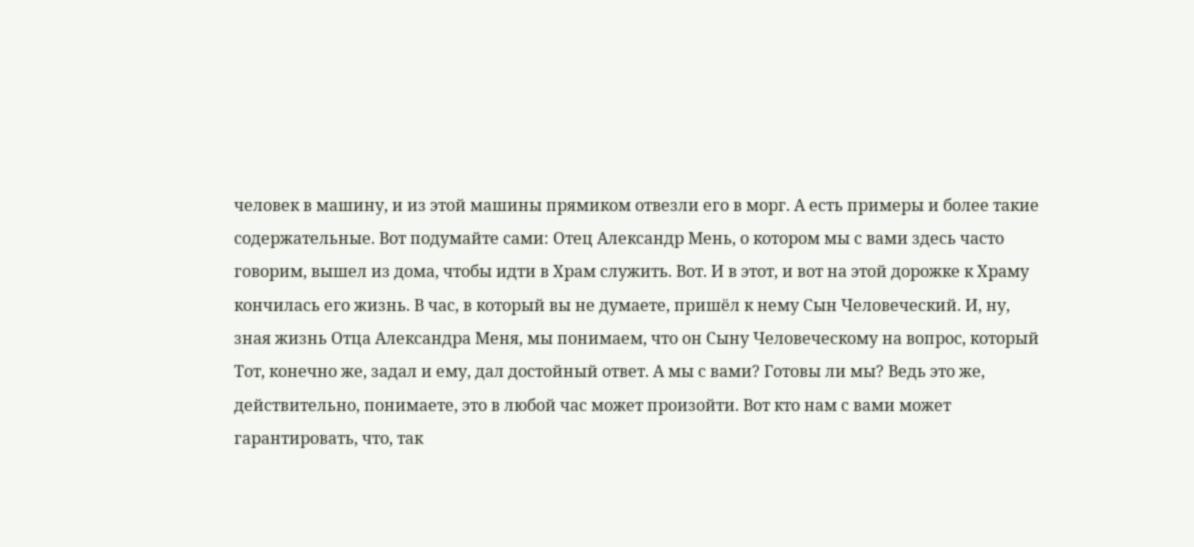человек в машину, и из этой машины прямиком отвезли его в морг. А есть примеры и более такие содержательные. Вот подумайте сами: Отец Александр Мень, о котором мы с вами здесь часто говорим, вышел из дома, чтобы идти в Храм служить. Вот. И в этот, и вот на этой дорожке к Храму кончилась его жизнь. В час, в который вы не думаете, пришёл к нему Сын Человеческий. И, ну, зная жизнь Отца Александра Меня, мы понимаем, что он Сыну Человеческому на вопрос, который Тот, конечно же, задал и ему, дал достойный ответ. А мы с вами? Готовы ли мы? Ведь это же, действительно, понимаете, это в любой час может произойти. Вот кто нам с вами может гарантировать, что, так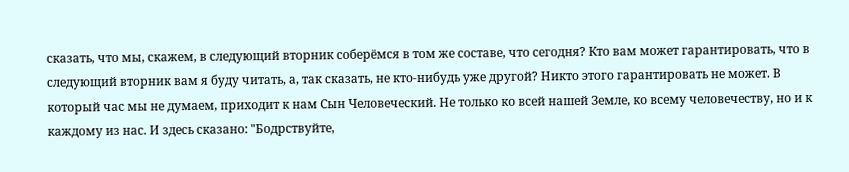сказать, что мы, скажем, в следующий вторник соберёмся в том же составе, что сегодня? Кто вам может гарантировать, что в следующий вторник вам я буду читать, а, так сказать, не кто-нибудь уже другой? Никто этого гарантировать не может. В который час мы не думаем, приходит к нам Сын Человеческий. Не только ко всей нашей Земле, ко всему человечеству, но и к каждому из нас. И здесь сказано: "Бодрствуйте,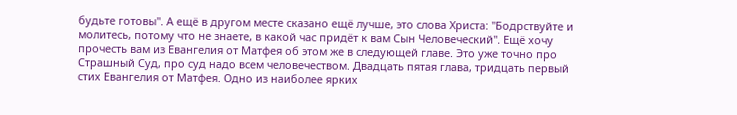будьте готовы". А ещё в другом месте сказано ещё лучше, это слова Христа: "Бодрствуйте и молитесь, потому что не знаете, в какой час придёт к вам Сын Человеческий". Ещё хочу прочесть вам из Евангелия от Матфея об этом же в следующей главе. Это уже точно про Страшный Суд, про суд надо всем человечеством. Двадцать пятая глава, тридцать первый стих Евангелия от Матфея. Одно из наиболее ярких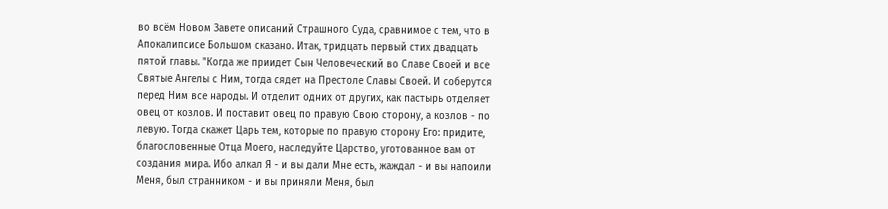во всём Новом Завете описаний Страшного Суда, сравнимое с тем, что в Апокалипсисе Большом сказано. Итак, тридцать первый стих двадцать пятой главы. "Когда же приидет Сын Человеческий во Славе Своей и все Святые Ангелы с Ним, тогда сядет на Престоле Славы Своей. И соберутся перед Ним все народы. И отделит одних от других, как пастырь отделяет овец от козлов. И поставит овец по правую Свою сторону, а козлов - по левую. Тогда скажет Царь тем, которые по правую сторону Его: придите, благословенные Отца Моего, наследуйте Царство, уготованное вам от создания мира. Ибо алкал Я - и вы дали Мне есть, жаждал - и вы напоили Меня, был странником - и вы приняли Меня, был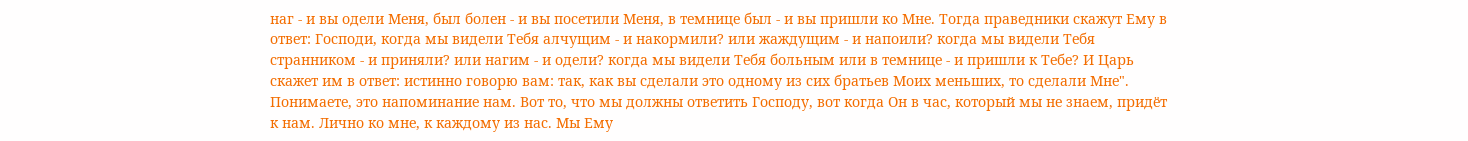наг - и вы одели Меня, был болен - и вы посетили Меня, в темнице был - и вы пришли ко Мне. Тогда праведники скажут Ему в ответ: Господи, когда мы видели Тебя алчущим - и накормили? или жаждущим - и напоили? когда мы видели Тебя странником - и приняли? или нагим - и одели? когда мы видели Тебя больным или в темнице - и пришли к Тебе? И Царь скажет им в ответ: истинно говорю вам: так, как вы сделали это одному из сих братьев Моих меньших, то сделали Мне". Понимаете, это напоминание нам. Вот то, что мы должны ответить Господу, вот когда Он в час, который мы не знаем, придёт к нам. Лично ко мне, к каждому из нас. Мы Ему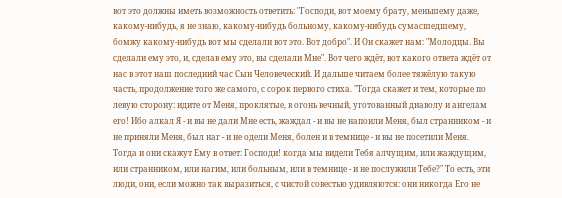вот это должны иметь возможность ответить: "Господи, вот моему брату, меньшему даже, какому-нибудь, я не знаю, какому-нибудь больному, какому-нибудь сумасшедшему, бомжу какому-нибудь вот мы сделали вот это. Вот добро". И Он скажет нам: "Молодцы. Вы сделали ему это, и, сделав ему это, вы сделали Мне". Вот чего ждёт, вот какого ответа ждёт от нас в этот наш последний час Сын Человеческий. И дальше читаем более тяжёлую такую часть, продолжение того же самого, с сорок первого стиха. "Тогда скажет и тем, которые по левую сторону: идите от Меня, проклятые, в огонь вечный, уготованный диаволу и ангелам его! Ибо алкал Я - и вы не дали Мне есть, жаждал - и вы не напоили Меня, был странником - и не приняли Меня, был наг - и не одели Меня, болен и в темнице - и вы не посетили Меня. Тогда и они скажут Ему в ответ: Господи! когда мы видели Тебя алчущим, или жаждущим, или странником, или нагим, или больным, или в темнице - и не послужили Тебе?" То есть, эти люди, они, если можно так выразиться, с чистой совестью удивляются: они никогда Его не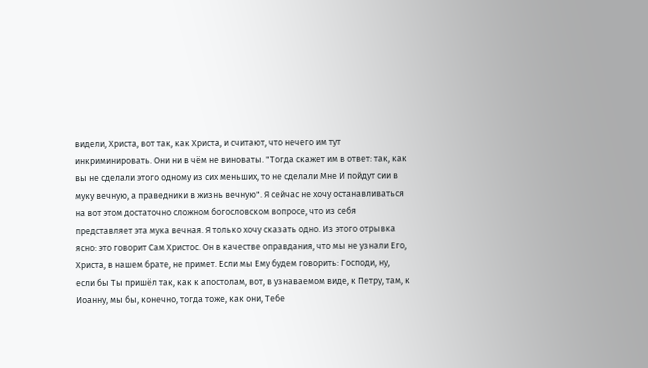видели, Христа, вот так, как Христа, и считают, что нечего им тут инкриминировать. Они ни в чём не виноваты. "Тогда скажет им в ответ: так, как вы не сделали этого одному из сих меньших, то не сделали Мне И пойдут сии в муку вечную, а праведники в жизнь вечную". Я сейчас не хочу останавливаться на вот этом достаточно сложном богословском вопросе, что из себя представляет эта мука вечная. Я только хочу сказать одно. Из этого отрывка ясно: это говорит Сам Христос. Он в качестве оправдания, что мы не узнали Его, Христа, в нашем брате, не примет. Если мы Ему будем говорить: Господи, ну, если бы Ты пришёл так, как к апостолам, вот, в узнаваемом виде, к Петру, там, к Иоанну, мы бы, конечно, тогда тоже, как они, Тебе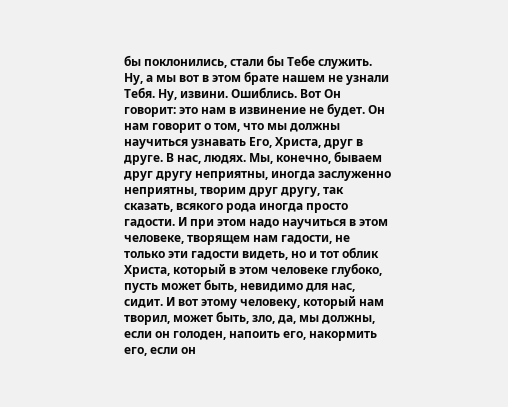бы поклонились, стали бы Тебе служить. Ну, а мы вот в этом брате нашем не узнали Тебя. Ну, извини. Ошиблись. Вот Он говорит: это нам в извинение не будет. Он нам говорит о том, что мы должны научиться узнавать Его, Христа, друг в друге. В нас, людях. Мы, конечно, бываем друг другу неприятны, иногда заслуженно неприятны, творим друг другу, так сказать, всякого рода иногда просто гадости. И при этом надо научиться в этом человеке, творящем нам гадости, не только эти гадости видеть, но и тот облик Христа, который в этом человеке глубоко, пусть может быть, невидимо для нас, сидит. И вот этому человеку, который нам творил, может быть, зло, да, мы должны, если он голоден, напоить его, накормить его, если он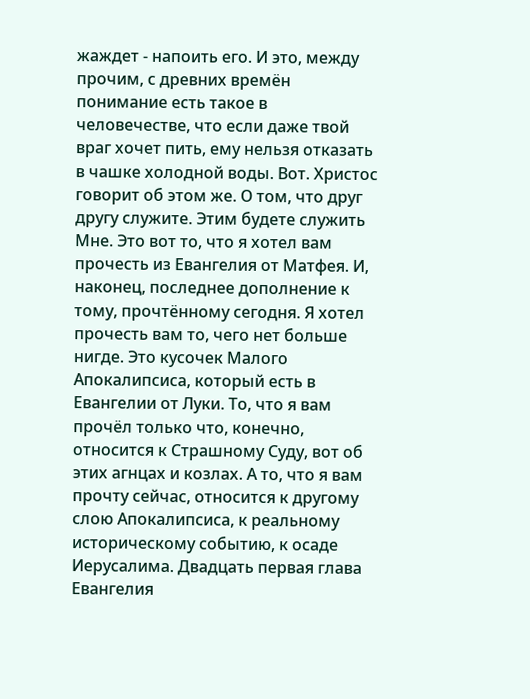жаждет - напоить его. И это, между прочим, с древних времён понимание есть такое в человечестве, что если даже твой враг хочет пить, ему нельзя отказать в чашке холодной воды. Вот. Христос говорит об этом же. О том, что друг другу служите. Этим будете служить Мне. Это вот то, что я хотел вам прочесть из Евангелия от Матфея. И, наконец, последнее дополнение к тому, прочтённому сегодня. Я хотел прочесть вам то, чего нет больше нигде. Это кусочек Малого Апокалипсиса, который есть в Евангелии от Луки. То, что я вам прочёл только что, конечно, относится к Страшному Суду, вот об этих агнцах и козлах. А то, что я вам прочту сейчас, относится к другому слою Апокалипсиса, к реальному историческому событию, к осаде Иерусалима. Двадцать первая глава Евангелия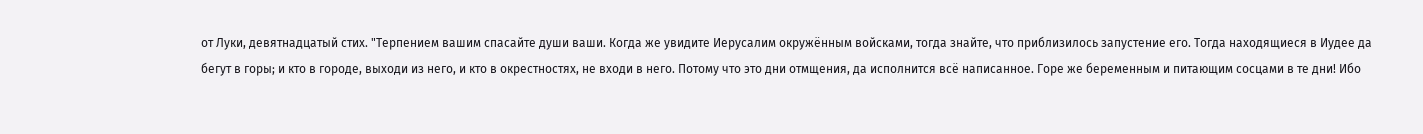от Луки, девятнадцатый стих. "Терпением вашим спасайте души ваши. Когда же увидите Иерусалим окружённым войсками, тогда знайте, что приблизилось запустение его. Тогда находящиеся в Иудее да бегут в горы; и кто в городе, выходи из него, и кто в окрестностях, не входи в него. Потому что это дни отмщения, да исполнится всё написанное. Горе же беременным и питающим сосцами в те дни! Ибо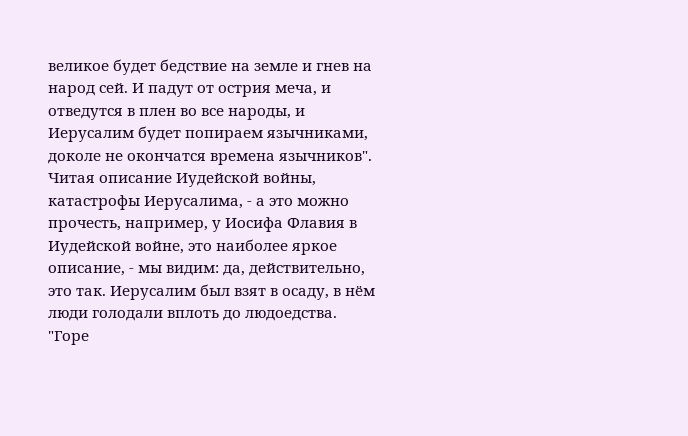великое будет бедствие на земле и гнев на народ сей. И падут от острия меча, и отведутся в плен во все народы, и Иерусалим будет попираем язычниками, доколе не окончатся времена язычников". Читая описание Иудейской войны, катастрофы Иерусалима, - а это можно прочесть, например, у Иосифа Флавия в Иудейской войне, это наиболее яркое описание, - мы видим: да, действительно, это так. Иерусалим был взят в осаду, в нём люди голодали вплоть до людоедства. "Горе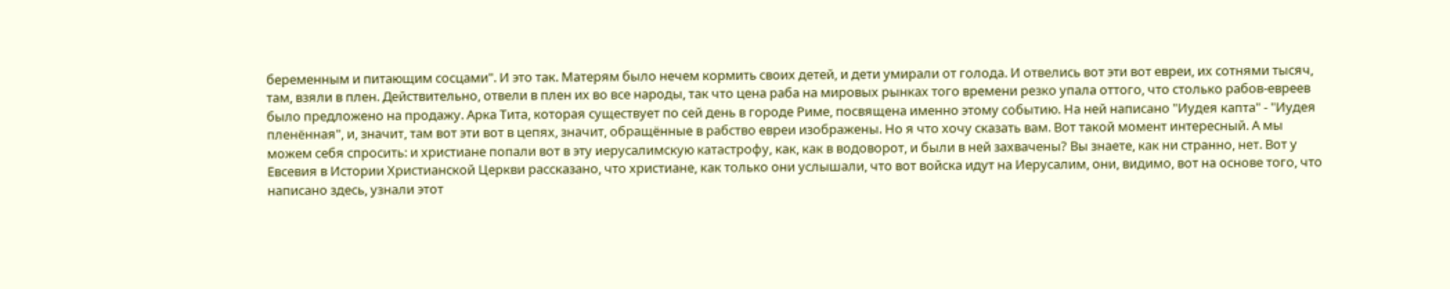беременным и питающим сосцами". И это так. Матерям было нечем кормить своих детей, и дети умирали от голода. И отвелись вот эти вот евреи, их сотнями тысяч, там, взяли в плен. Действительно, отвели в плен их во все народы, так что цена раба на мировых рынках того времени резко упала оттого, что столько рабов-евреев было предложено на продажу. Арка Тита, которая существует по сей день в городе Риме, посвящена именно этому событию. На ней написано "Иудея капта" - "Иудея пленённая", и, значит, там вот эти вот в цепях, значит, обращённые в рабство евреи изображены. Но я что хочу сказать вам. Вот такой момент интересный. А мы можем себя спросить: и христиане попали вот в эту иерусалимскую катастрофу, как, как в водоворот, и были в ней захвачены? Вы знаете, как ни странно, нет. Вот у Евсевия в Истории Христианской Церкви рассказано, что христиане, как только они услышали, что вот войска идут на Иерусалим, они, видимо, вот на основе того, что написано здесь, узнали этот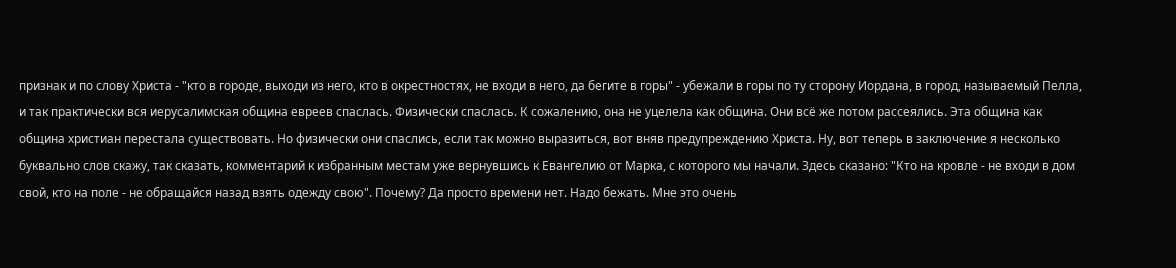признак и по слову Христа - "кто в городе, выходи из него, кто в окрестностях, не входи в него, да бегите в горы" - убежали в горы по ту сторону Иордана, в город, называемый Пелла, и так практически вся иерусалимская община евреев спаслась. Физически спаслась. К сожалению, она не уцелела как община. Они всё же потом рассеялись. Эта община как община христиан перестала существовать. Но физически они спаслись, если так можно выразиться, вот вняв предупреждению Христа. Ну, вот теперь в заключение я несколько буквально слов скажу, так сказать, комментарий к избранным местам уже вернувшись к Евангелию от Марка, с которого мы начали. Здесь сказано: "Кто на кровле - не входи в дом свой, кто на поле - не обращайся назад взять одежду свою". Почему? Да просто времени нет. Надо бежать. Мне это очень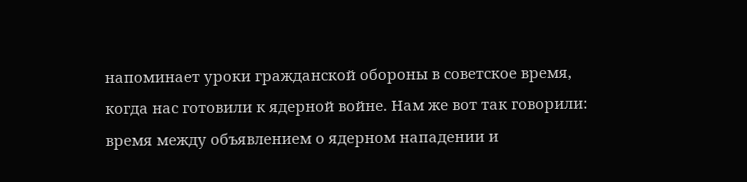напоминает уроки гражданской обороны в советское время, когда нас готовили к ядерной войне. Нам же вот так говорили: время между объявлением о ядерном нападении и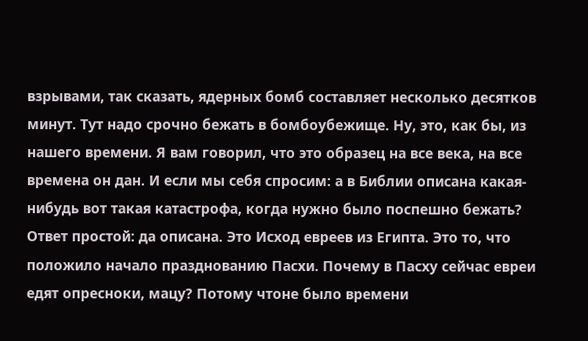взрывами, так сказать, ядерных бомб составляет несколько десятков минут. Тут надо срочно бежать в бомбоубежище. Ну, это, как бы, из нашего времени. Я вам говорил, что это образец на все века, на все времена он дан. И если мы себя спросим: а в Библии описана какая-нибудь вот такая катастрофа, когда нужно было поспешно бежать? Ответ простой: да описана. Это Исход евреев из Египта. Это то, что положило начало празднованию Пасхи. Почему в Пасху сейчас евреи едят опресноки, мацу? Потому чтоне было времени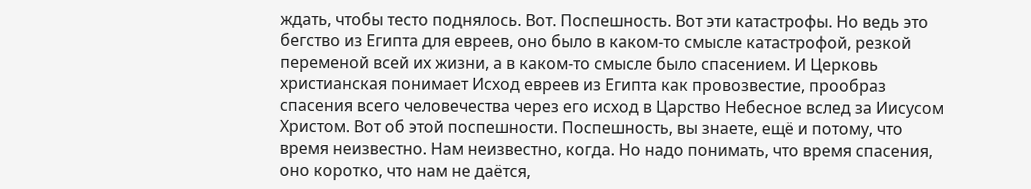ждать, чтобы тесто поднялось. Вот. Поспешность. Вот эти катастрофы. Но ведь это бегство из Египта для евреев, оно было в каком-то смысле катастрофой, резкой переменой всей их жизни, а в каком-то смысле было спасением. И Церковь христианская понимает Исход евреев из Египта как провозвестие, прообраз спасения всего человечества через его исход в Царство Небесное вслед за Иисусом Христом. Вот об этой поспешности. Поспешность, вы знаете, ещё и потому, что время неизвестно. Нам неизвестно, когда. Но надо понимать, что время спасения, оно коротко, что нам не даётся,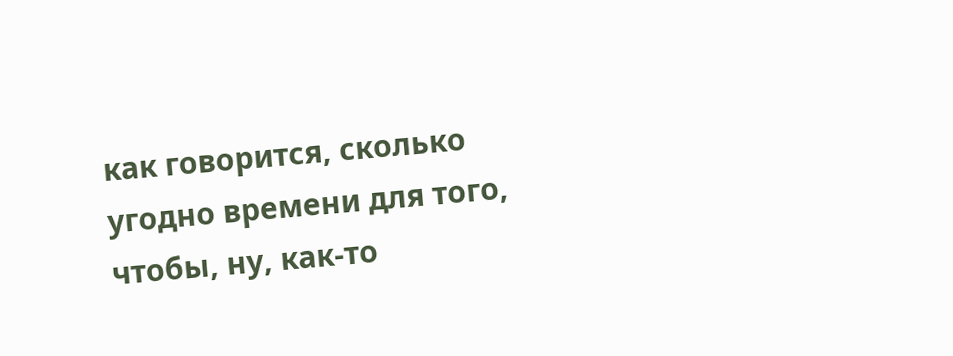как говорится, сколько угодно времени для того, чтобы, ну, как-то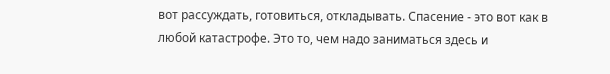вот рассуждать, готовиться, откладывать. Спасение - это вот как в любой катастрофе. Это то, чем надо заниматься здесь и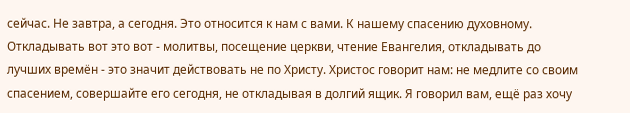сейчас. Не завтра, а сегодня. Это относится к нам с вами. К нашему спасению духовному. Откладывать вот это вот - молитвы, посещение церкви, чтение Евангелия, откладывать до лучших времён - это значит действовать не по Христу. Христос говорит нам: не медлите со своим спасением, совершайте его сегодня, не откладывая в долгий ящик. Я говорил вам, ещё раз хочу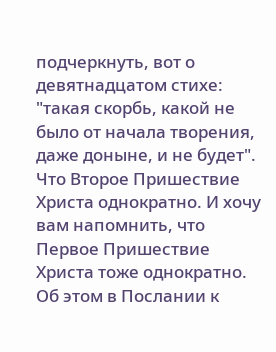подчеркнуть, вот о девятнадцатом стихе: "такая скорбь, какой не было от начала творения, даже доныне, и не будет". Что Второе Пришествие Христа однократно. И хочу вам напомнить, что Первое Пришествие Христа тоже однократно. Об этом в Послании к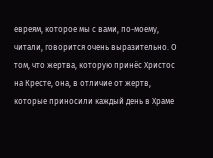евреям, которое мы с вами, по-моему, читали, говорится очень выразительно. О том, что жертва, которую принёс Христос на Кресте, она, в отличие от жертв, которые приносили каждый день в Храме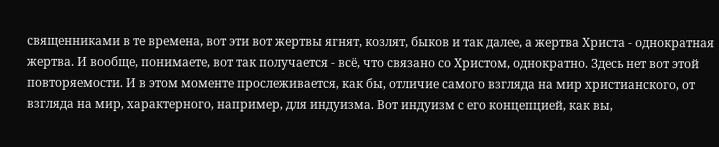священниками в те времена, вот эти вот жертвы ягнят, козлят, быков и так далее, а жертва Христа - однократная жертва. И вообще, понимаете, вот так получается - всё, что связано со Христом, однократно. Здесь нет вот этой повторяемости. И в этом моменте прослеживается, как бы, отличие самого взгляда на мир христианского, от взгляда на мир, характерного, например, для индуизма. Вот индуизм с его концепцией, как вы,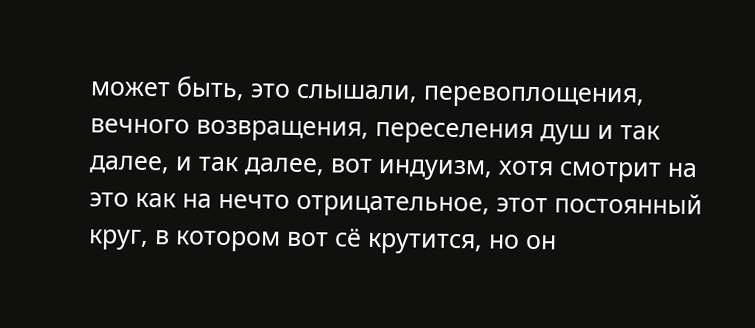может быть, это слышали, перевоплощения, вечного возвращения, переселения душ и так далее, и так далее, вот индуизм, хотя смотрит на это как на нечто отрицательное, этот постоянный круг, в котором вот сё крутится, но он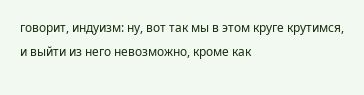говорит, индуизм: ну, вот так мы в этом круге крутимся, и выйти из него невозможно, кроме как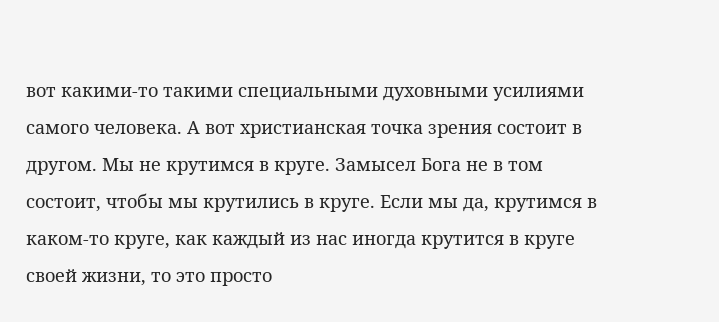вот какими-то такими специальными духовными усилиями самого человека. А вот христианская точка зрения состоит в другом. Мы не крутимся в круге. Замысел Бога не в том состоит, чтобы мы крутились в круге. Если мы да, крутимся в каком-то круге, как каждый из нас иногда крутится в круге своей жизни, то это просто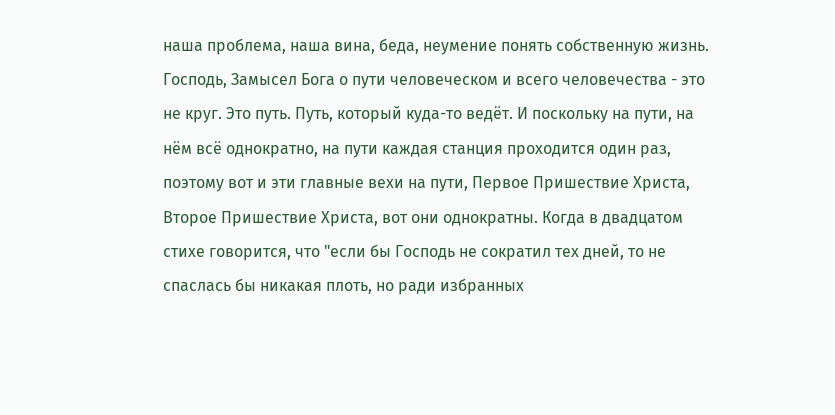наша проблема, наша вина, беда, неумение понять собственную жизнь. Господь, Замысел Бога о пути человеческом и всего человечества - это не круг. Это путь. Путь, который куда-то ведёт. И поскольку на пути, на нём всё однократно, на пути каждая станция проходится один раз, поэтому вот и эти главные вехи на пути, Первое Пришествие Христа, Второе Пришествие Христа, вот они однократны. Когда в двадцатом стихе говорится, что "если бы Господь не сократил тех дней, то не спаслась бы никакая плоть, но ради избранных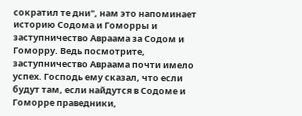сократил те дни", нам это напоминает историю Содома и Гоморры и заступничество Авраама за Содом и Гоморру. Ведь посмотрите, заступничество Авраама почти имело успех. Господь ему сказал, что если будут там, если найдутся в Содоме и Гоморре праведники,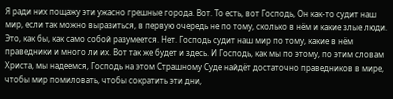Я ради них пощажу эти ужасно грешные города. Вот. То есть, вот Господь, Он как-то судит наш мир, если так можно выразиться, в первую очередь не по тому, сколько в нём и какие злые люди. Это, как бы, как само собой разумеется. Нет. Господь судит наш мир по тому, какие в нём праведники и много ли их. Вот так же будет и здесь. И Господь, как мы по этому, по этим словам Христа, мы надеемся, Господь на этом Страшному Суде найдёт достаточно праведников в мире, чтобы мир помиловать, чтобы сократить эти дни,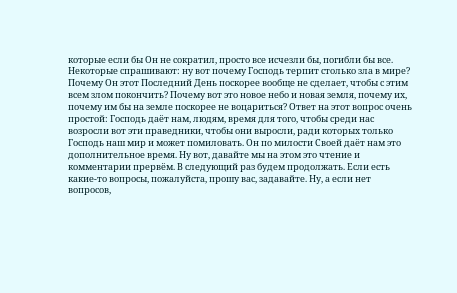которые если бы Он не сократил, просто все исчезли бы, погибли бы все. Некоторые спрашивают: ну вот почему Господь терпит столько зла в мире? Почему Он этот Последний День поскорее вообще не сделает, чтобы с этим всем злом покончить? Почему вот это новое небо и новая земля, почему их, почему им бы на земле поскорее не воцариться? Ответ на этот вопрос очень простой: Господь даёт нам, людям, время для того, чтобы среди нас возросли вот эти праведники, чтобы они выросли, ради которых только Господь наш мир и может помиловать. Он по милости Своей даёт нам это дополнительное время. Ну вот, давайте мы на этом это чтение и комментарии прервём. В следующий раз будем продолжать. Если есть какие-то вопросы, пожалуйста, прошу вас, задавайте. Ну, а если нет вопросов,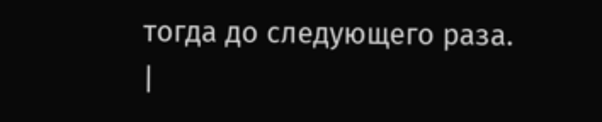тогда до следующего раза.
|